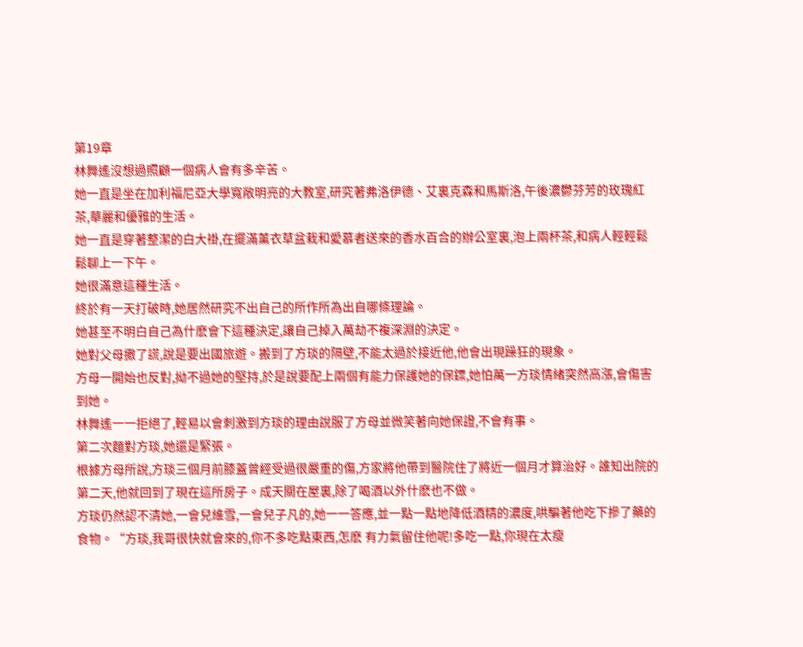第19章
林舞遙沒想過照顧一個病人會有多辛苦。
她一直是坐在加利福尼亞大學寬敞明亮的大教室,研究著弗洛伊德、艾裏克森和馬斯洛,午後濃鬱芬芳的玫瑰紅茶,華麗和優雅的生活。
她一直是穿著整潔的白大褂,在擺滿薰衣草盆栽和愛慕者送來的香水百合的辦公室裏,泡上兩杯茶,和病人輕輕鬆鬆聊上一下午。
她很滿意這種生活。
終於有一天打破時,她居然研究不出自己的所作所為出自哪條理論。
她甚至不明白自己為什麽會下這種決定,讓自己掉入萬劫不複深淵的決定。
她對父母撒了謊,說是要出國旅遊。搬到了方琰的隔壁,不能太過於接近他,他會出現躁狂的現象。
方母一開始也反對,拗不過她的堅持,於是說要配上兩個有能力保護她的保鏢,她怕萬一方琰情緒突然高漲,會傷害到她。
林舞遙一一拒絕了,輕易以會刺激到方琰的理由說服了方母並微笑著向她保證,不會有事。
第二次麵對方琰,她還是緊張。
根據方母所說,方琰三個月前膝蓋曾經受過很嚴重的傷,方家將他帶到醫院住了將近一個月才算治好。誰知出院的第二天,他就回到了現在這所房子。成天關在屋裏,除了喝酒以外什麽也不做。
方琰仍然認不清她,一會兒維雪,一會兒子凡的,她一一答應,並一點一點地降低酒精的濃度,哄騙著他吃下摻了藥的食物。“方琰,我哥很快就會來的,你不多吃點東西,怎麽 有力氣留住他呢!多吃一點,你現在太瘦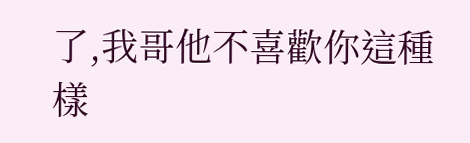了,我哥他不喜歡你這種樣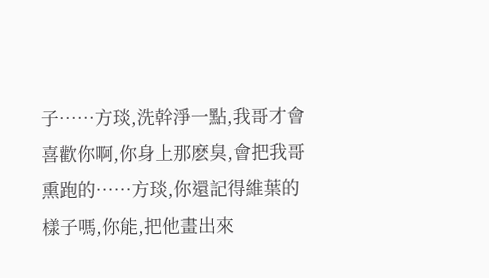子……方琰,洗幹淨一點,我哥才會喜歡你啊,你身上那麽臭,會把我哥熏跑的……方琰,你還記得維葉的 樣子嗎,你能,把他畫出來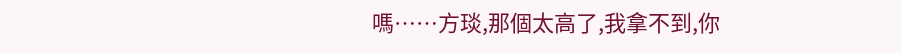嗎……方琰,那個太高了,我拿不到,你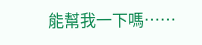能幫我一下嗎……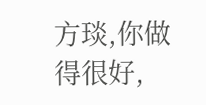方琰,你做得很好,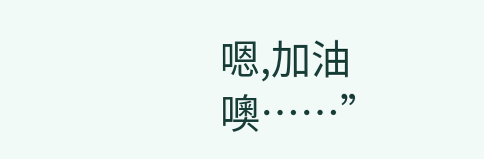嗯,加油噢……”